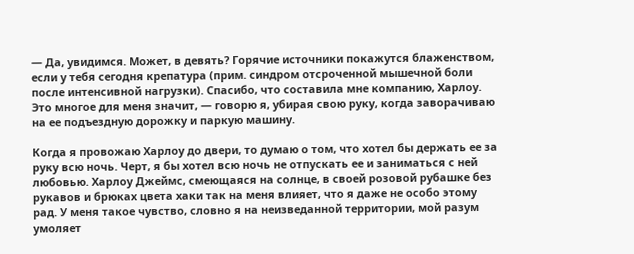― Да, увидимся. Может, в девять? Горячие источники покажутся блаженством, если у тебя сегодня крепатура (прим. синдром отсроченной мышечной боли после интенсивной нагрузки). Спасибо, что составила мне компанию, Харлоу. Это многое для меня значит, ― говорю я, убирая свою руку, когда заворачиваю на ее подъездную дорожку и паркую машину.

Когда я провожаю Харлоу до двери, то думаю о том, что хотел бы держать ее за руку всю ночь. Черт, я бы хотел всю ночь не отпускать ее и заниматься с ней любовью. Харлоу Джеймс, смеющаяся на солнце, в своей розовой рубашке без рукавов и брюках цвета хаки так на меня влияет, что я даже не особо этому рад. У меня такое чувство, словно я на неизведанной территории, мой разум умоляет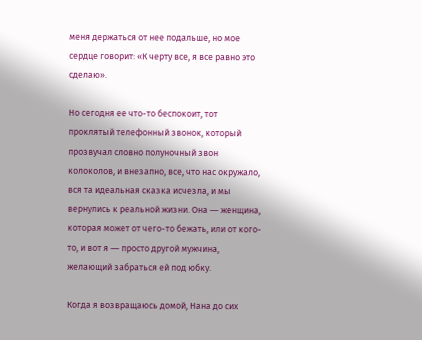меня держаться от нее подальше, но мое сердце говорит: «К черту все, я все равно это сделаю».

Но сегодня ее что-то беспокоит, тот проклятый телефонный звонок, который прозвучал словно полуночный звон колоколов, и внезапно, все, что нас окружало, вся та идеальная сказка исчезла, и мы вернулись к реальной жизни. Она ― женщина, которая может от чего-то бежать, или от кого-то, и вот я ― просто другой мужчина, желающий забраться ей под юбку.

Когда я возвращаюсь домой, Нана до сих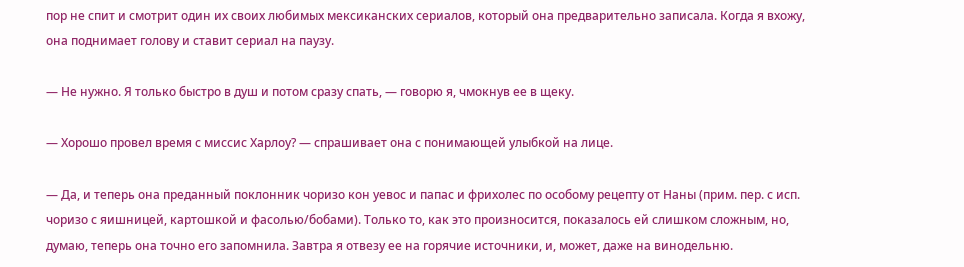пор не спит и смотрит один их своих любимых мексиканских сериалов, который она предварительно записала. Когда я вхожу, она поднимает голову и ставит сериал на паузу.

― Не нужно. Я только быстро в душ и потом сразу спать, ― говорю я, чмокнув ее в щеку.

― Хорошо провел время с миссис Харлоу? ― спрашивает она с понимающей улыбкой на лице.

― Да, и теперь она преданный поклонник чоризо кон уевос и папас и фрихолес по особому рецепту от Наны (прим. пер. с исп. чоризо с яишницей, картошкой и фасолью/бобами). Только то, как это произносится, показалось ей слишком сложным, но, думаю, теперь она точно его запомнила. Завтра я отвезу ее на горячие источники, и, может, даже на винодельню.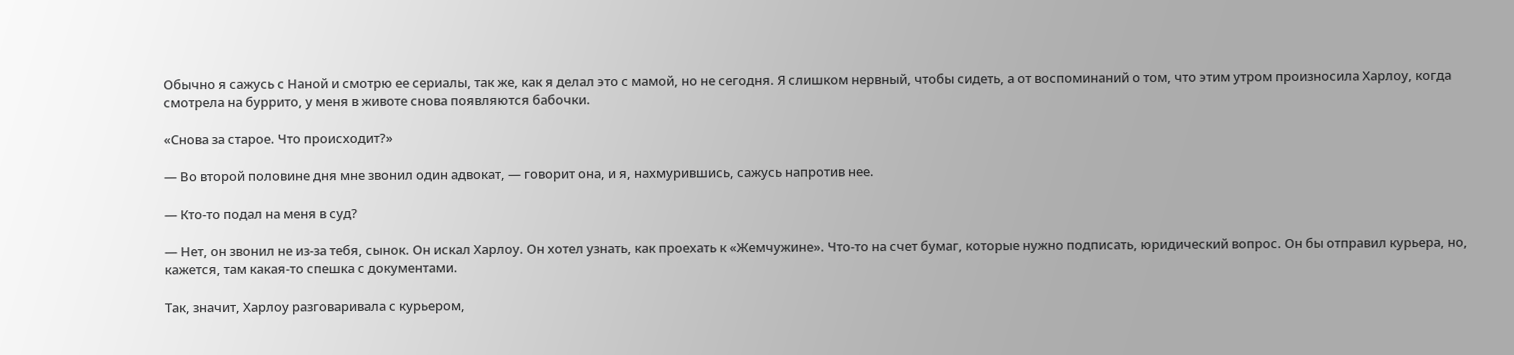Обычно я сажусь с Наной и смотрю ее сериалы, так же, как я делал это с мамой, но не сегодня. Я слишком нервный, чтобы сидеть, а от воспоминаний о том, что этим утром произносила Харлоу, когда смотрела на буррито, у меня в животе снова появляются бабочки.

«Снова за старое. Что происходит?»

― Во второй половине дня мне звонил один адвокат, ― говорит она, и я, нахмурившись, сажусь напротив нее.

― Кто-то подал на меня в суд?

― Нет, он звонил не из-за тебя, сынок. Он искал Харлоу. Он хотел узнать, как проехать к «Жемчужине». Что-то на счет бумаг, которые нужно подписать, юридический вопрос. Он бы отправил курьера, но, кажется, там какая-то спешка с документами.

Так, значит, Харлоу разговаривала с курьером,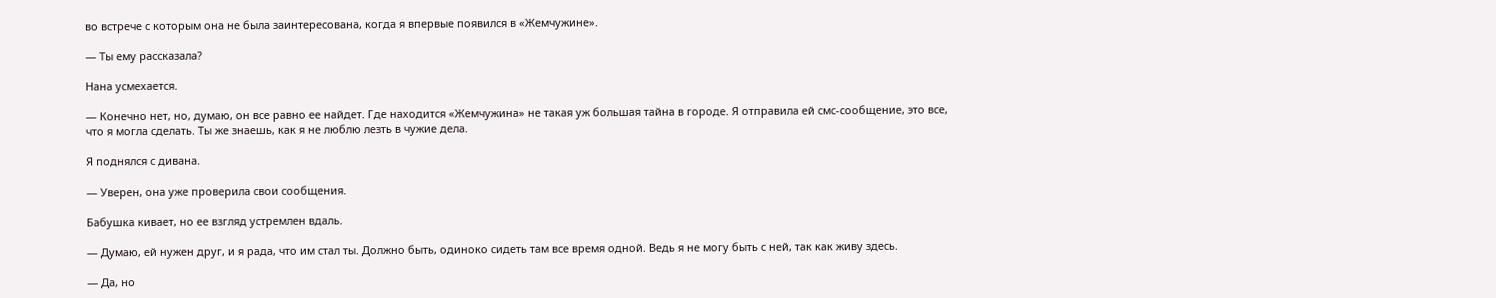во встрече с которым она не была заинтересована, когда я впервые появился в «Жемчужине».

― Ты ему рассказала?

Нана усмехается.

― Конечно нет, но, думаю, он все равно ее найдет. Где находится «Жемчужина» не такая уж большая тайна в городе. Я отправила ей смс-сообщение, это все, что я могла сделать. Ты же знаешь, как я не люблю лезть в чужие дела.

Я поднялся с дивана.

― Уверен, она уже проверила свои сообщения.

Бабушка кивает, но ее взгляд устремлен вдаль.

― Думаю, ей нужен друг, и я рада, что им стал ты. Должно быть, одиноко сидеть там все время одной. Ведь я не могу быть с ней, так как живу здесь.

― Да, но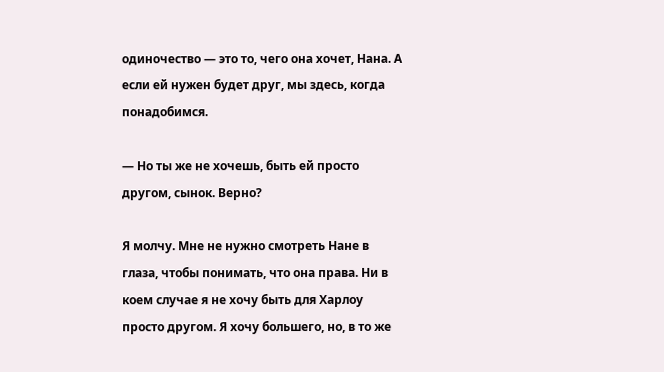одиночество ― это то, чего она хочет, Нана. А если ей нужен будет друг, мы здесь, когда понадобимся.

― Но ты же не хочешь, быть ей просто другом, сынок. Верно?

Я молчу. Мне не нужно смотреть Нане в глаза, чтобы понимать, что она права. Ни в коем случае я не хочу быть для Харлоу просто другом. Я хочу большего, но, в то же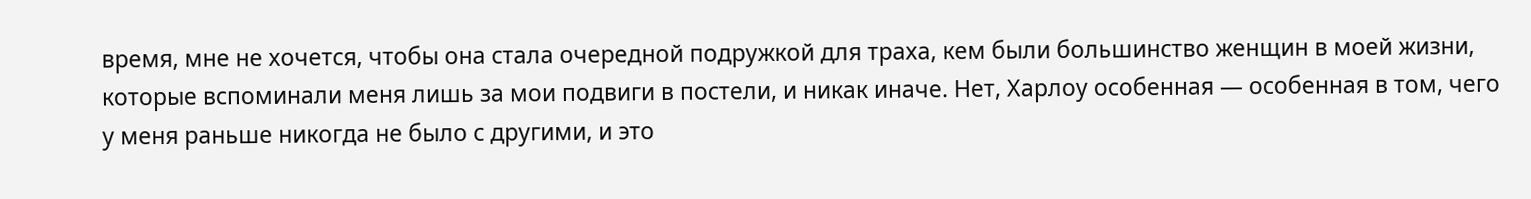время, мне не хочется, чтобы она стала очередной подружкой для траха, кем были большинство женщин в моей жизни, которые вспоминали меня лишь за мои подвиги в постели, и никак иначе. Нет, Харлоу особенная ― особенная в том, чего у меня раньше никогда не было с другими, и это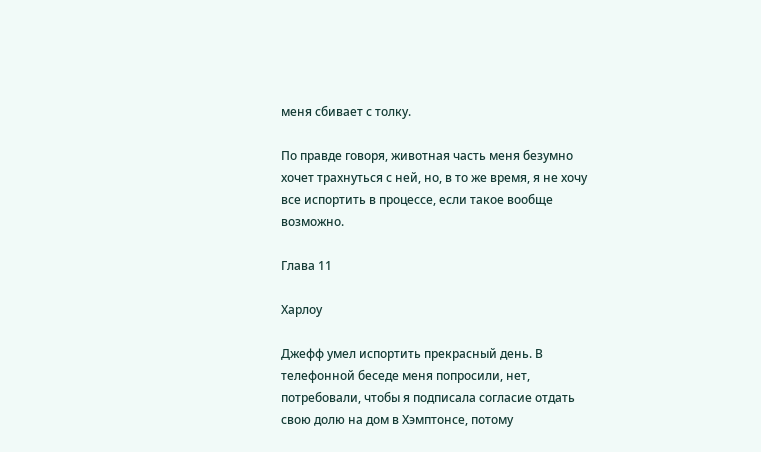меня сбивает с толку.

По правде говоря, животная часть меня безумно хочет трахнуться с ней, но, в то же время, я не хочу все испортить в процессе, если такое вообще возможно.

Глава 11

Харлоу

Джефф умел испортить прекрасный день. В телефонной беседе меня попросили, нет, потребовали, чтобы я подписала согласие отдать свою долю на дом в Хэмптонсе, потому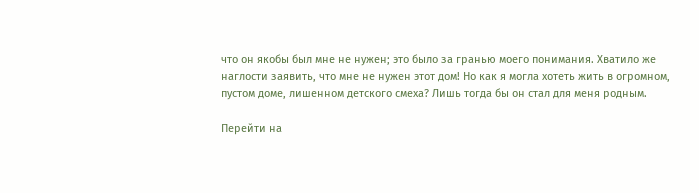что он якобы был мне не нужен; это было за гранью моего понимания. Хватило же наглости заявить, что мне не нужен этот дом! Но как я могла хотеть жить в огромном, пустом доме, лишенном детского смеха? Лишь тогда бы он стал для меня родным.

Перейти на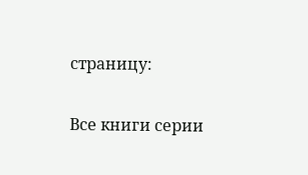страницу:

Все книги серии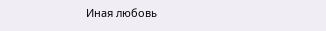Иная любовь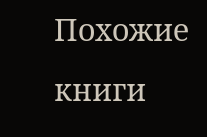Похожие книги